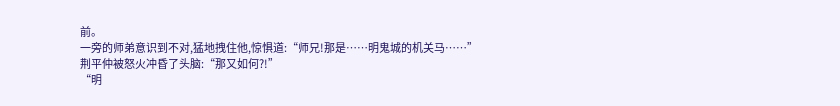前。
一旁的师弟意识到不对,猛地拽住他,惊惧道:“师兄!那是……明鬼城的机关马……”
荆平仲被怒火冲昏了头脑:“那又如何?!”
“明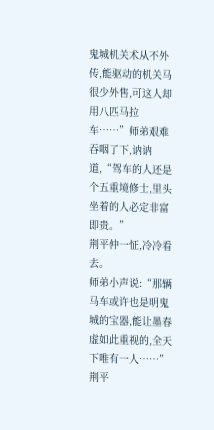鬼城机关术从不外传,能驱动的机关马很少外售,可这人却用八匹马拉车……”师弟艰难吞咽了下,讷讷道,“驾车的人还是个五重境修士,里头坐着的人必定非富即贵。”
荆平仲一怔,冷冷看去。
师弟小声说:“那辆马车或许也是明鬼城的宝器,能让墨春虚如此重视的,全天下唯有一人……”
荆平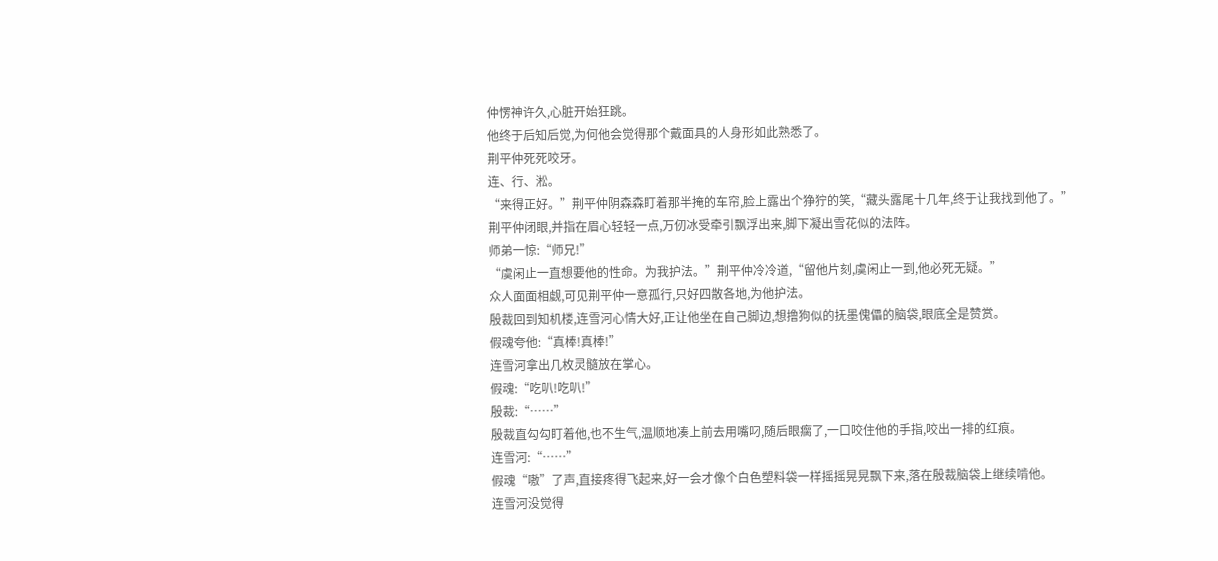仲愣神许久,心脏开始狂跳。
他终于后知后觉,为何他会觉得那个戴面具的人身形如此熟悉了。
荆平仲死死咬牙。
连、行、淞。
“来得正好。”荆平仲阴森森盯着那半掩的车帘,脸上露出个狰狞的笑,“藏头露尾十几年,终于让我找到他了。”
荆平仲闭眼,并指在眉心轻轻一点,万仞冰受牵引飘浮出来,脚下凝出雪花似的法阵。
师弟一惊:“师兄!”
“虞闲止一直想要他的性命。为我护法。”荆平仲冷冷道,“留他片刻,虞闲止一到,他必死无疑。”
众人面面相觑,可见荆平仲一意孤行,只好四散各地,为他护法。
殷裁回到知机楼,连雪河心情大好,正让他坐在自己脚边,想撸狗似的抚墨傀儡的脑袋,眼底全是赞赏。
假魂夸他:“真棒!真棒!”
连雪河拿出几枚灵髓放在掌心。
假魂:“吃叭!吃叭!”
殷裁:“……”
殷裁直勾勾盯着他,也不生气,温顺地凑上前去用嘴叼,随后眼瘸了,一口咬住他的手指,咬出一排的红痕。
连雪河:“……”
假魂“嗷”了声,直接疼得飞起来,好一会才像个白色塑料袋一样摇摇晃晃飘下来,落在殷裁脑袋上继续啃他。
连雪河没觉得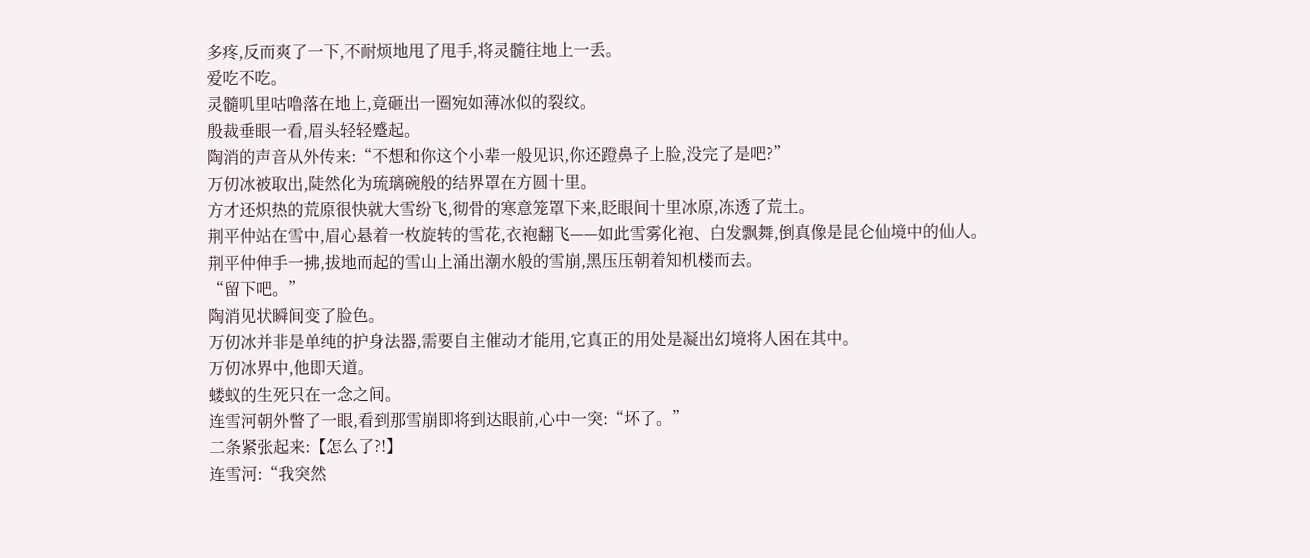多疼,反而爽了一下,不耐烦地甩了甩手,将灵髓往地上一丢。
爱吃不吃。
灵髓叽里咕噜落在地上,竟砸出一圈宛如薄冰似的裂纹。
殷裁垂眼一看,眉头轻轻蹙起。
陶消的声音从外传来:“不想和你这个小辈一般见识,你还蹬鼻子上脸,没完了是吧?”
万仞冰被取出,陡然化为琉璃碗般的结界罩在方圆十里。
方才还炽热的荒原很快就大雪纷飞,彻骨的寒意笼罩下来,眨眼间十里冰原,冻透了荒土。
荆平仲站在雪中,眉心悬着一枚旋转的雪花,衣袍翻飞——如此雪雾化袍、白发飘舞,倒真像是昆仑仙境中的仙人。
荆平仲伸手一拂,拔地而起的雪山上涌出潮水般的雪崩,黑压压朝着知机楼而去。
“留下吧。”
陶消见状瞬间变了脸色。
万仞冰并非是单纯的护身法器,需要自主催动才能用,它真正的用处是凝出幻境将人困在其中。
万仞冰界中,他即天道。
蝼蚁的生死只在一念之间。
连雪河朝外瞥了一眼,看到那雪崩即将到达眼前,心中一突:“坏了。”
二条紧张起来:【怎么了?!】
连雪河:“我突然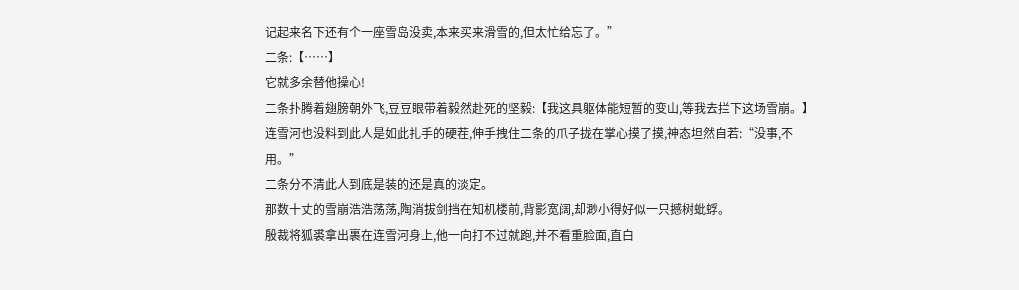记起来名下还有个一座雪岛没卖,本来买来滑雪的,但太忙给忘了。”
二条:【……】
它就多余替他操心!
二条扑腾着翅膀朝外飞,豆豆眼带着毅然赴死的坚毅:【我这具躯体能短暂的变山,等我去拦下这场雪崩。】
连雪河也没料到此人是如此扎手的硬茬,伸手拽住二条的爪子拢在掌心摸了摸,神态坦然自若:“没事,不用。”
二条分不清此人到底是装的还是真的淡定。
那数十丈的雪崩浩浩荡荡,陶消拔剑挡在知机楼前,背影宽阔,却渺小得好似一只撼树蚍蜉。
殷裁将狐裘拿出裹在连雪河身上,他一向打不过就跑,并不看重脸面,直白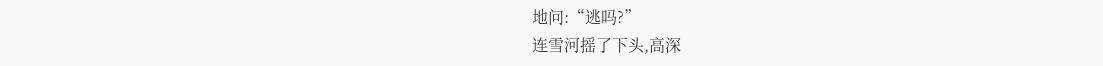地问:“逃吗?”
连雪河摇了下头,高深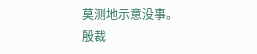莫测地示意没事。
殷裁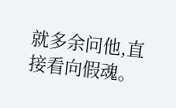就多余问他,直接看向假魂。